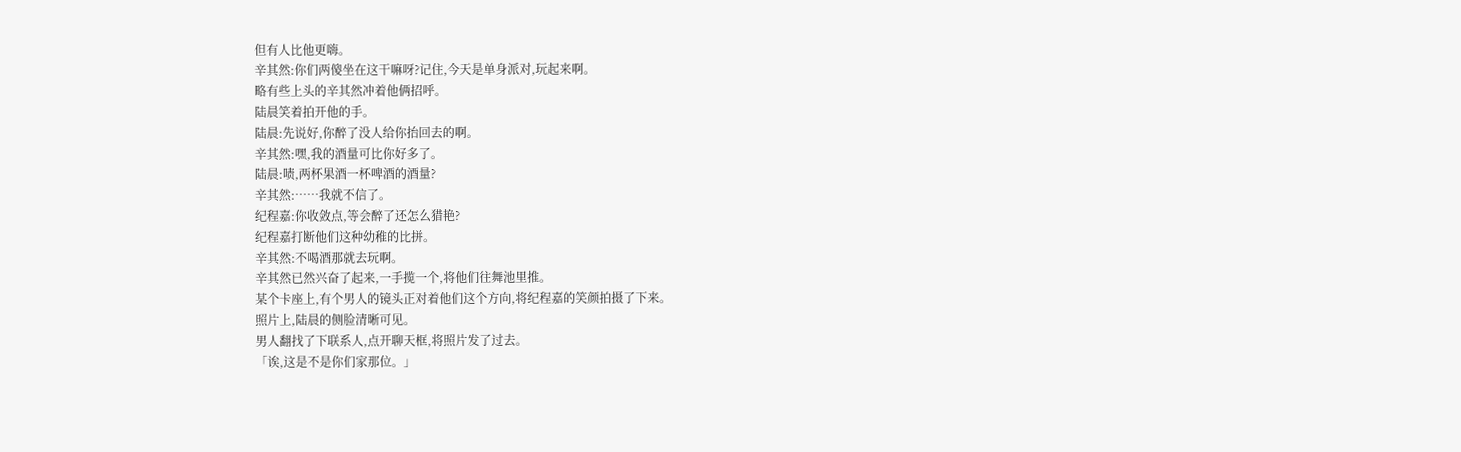但有人比他更嗨。
辛其然:你们两傻坐在这干嘛呀?记住,今天是单身派对,玩起来啊。
略有些上头的辛其然冲着他俩招呼。
陆晨笑着拍开他的手。
陆晨:先说好,你醉了没人给你抬回去的啊。
辛其然:嘿,我的酒量可比你好多了。
陆晨:啧,两杯果酒一杯啤酒的酒量?
辛其然:……我就不信了。
纪程嘉:你收敛点,等会醉了还怎么猎艳?
纪程嘉打断他们这种幼稚的比拼。
辛其然:不喝酒那就去玩啊。
辛其然已然兴奋了起来,一手揽一个,将他们往舞池里推。
某个卡座上,有个男人的镜头正对着他们这个方向,将纪程嘉的笑颜拍摄了下来。
照片上,陆晨的侧脸清晰可见。
男人翻找了下联系人,点开聊天框,将照片发了过去。
「诶,这是不是你们家那位。」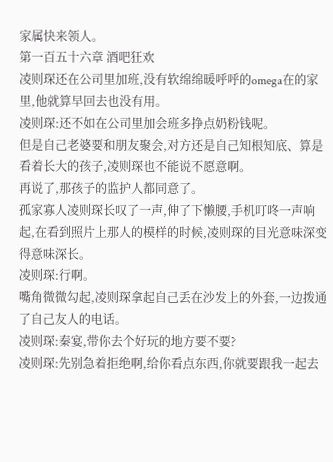家属快来领人。
第一百五十六章 酒吧狂欢
凌则琛还在公司里加班,没有软绵绵暖呼呼的omega在的家里,他就算早回去也没有用。
凌则琛:还不如在公司里加会班多挣点奶粉钱呢。
但是自己老婆要和朋友聚会,对方还是自己知根知底、算是看着长大的孩子,凌则琛也不能说不愿意啊。
再说了,那孩子的监护人都同意了。
孤家寡人凌则琛长叹了一声,伸了下懒腰,手机叮咚一声响起,在看到照片上那人的模样的时候,凌则琛的目光意味深变得意味深长。
凌则琛:行啊。
嘴角微微勾起,凌则琛拿起自己丢在沙发上的外套,一边拨通了自己友人的电话。
凌则琛:秦宴,带你去个好玩的地方要不要?
凌则琛:先别急着拒绝啊,给你看点东西,你就要跟我一起去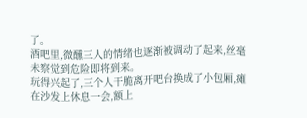了。
酒吧里,微醺三人的情绪也逐渐被调动了起来,丝毫未察觉到危险即将到来。
玩得兴起了,三个人干脆离开吧台换成了小包厢,瘫在沙发上休息一会,额上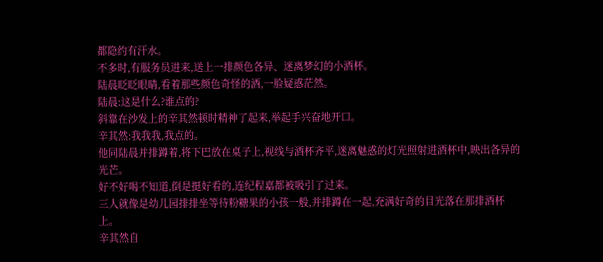都隐约有汗水。
不多时,有服务员进来,送上一排颜色各异、迷离梦幻的小酒杯。
陆晨眨眨眼睛,看着那些颜色奇怪的酒,一脸疑惑茫然。
陆晨:这是什么?谁点的?
斜靠在沙发上的辛其然顿时精神了起来,举起手兴奋地开口。
辛其然:我我我,我点的。
他同陆晨并排蹲着,将下巴放在桌子上,视线与酒杯齐平,迷离魅惑的灯光照射进酒杯中,映出各异的光芒。
好不好喝不知道,倒是挺好看的,连纪程嘉都被吸引了过来。
三人就像是幼儿园排排坐等待粉糖果的小孩一般,并排蹲在一起,充满好奇的目光落在那排酒杯上。
辛其然自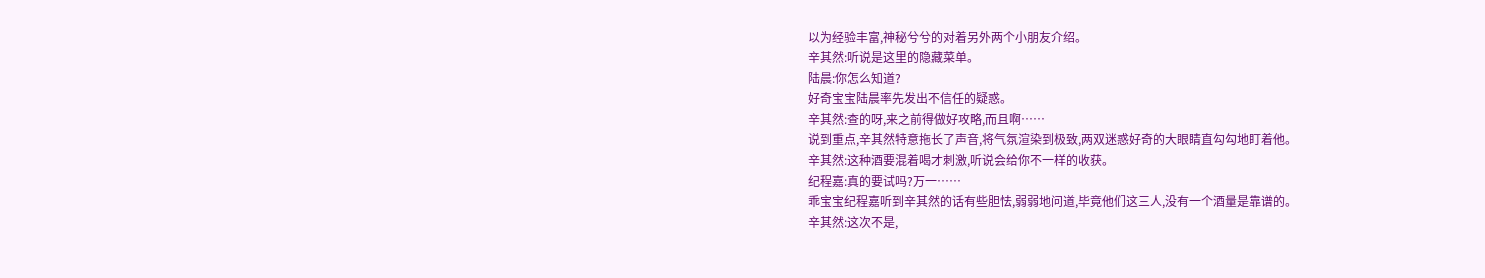以为经验丰富,神秘兮兮的对着另外两个小朋友介绍。
辛其然:听说是这里的隐藏菜单。
陆晨:你怎么知道?
好奇宝宝陆晨率先发出不信任的疑惑。
辛其然:查的呀,来之前得做好攻略,而且啊……
说到重点,辛其然特意拖长了声音,将气氛渲染到极致,两双迷惑好奇的大眼睛直勾勾地盯着他。
辛其然:这种酒要混着喝才刺激,听说会给你不一样的收获。
纪程嘉:真的要试吗?万一……
乖宝宝纪程嘉听到辛其然的话有些胆怯,弱弱地问道,毕竟他们这三人,没有一个酒量是靠谱的。
辛其然:这次不是,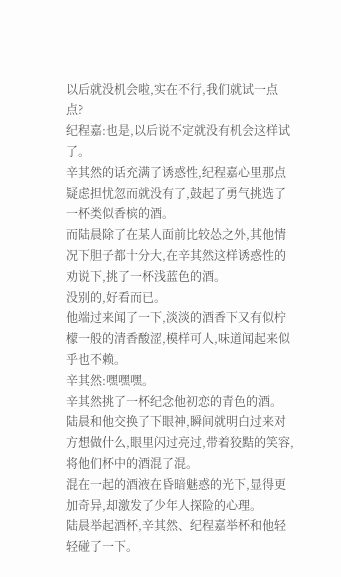以后就没机会啦,实在不行,我们就试一点点?
纪程嘉:也是,以后说不定就没有机会这样试了。
辛其然的话充满了诱惑性,纪程嘉心里那点疑虑担忧忽而就没有了,鼓起了勇气挑选了一杯类似香槟的酒。
而陆晨除了在某人面前比较怂之外,其他情况下胆子都十分大,在辛其然这样诱惑性的劝说下,挑了一杯浅蓝色的酒。
没别的,好看而已。
他端过来闻了一下,淡淡的酒香下又有似柠檬一般的清香酸涩,模样可人,味道闻起来似乎也不赖。
辛其然:嘿嘿嘿。
辛其然挑了一杯纪念他初恋的青色的酒。
陆晨和他交换了下眼神,瞬间就明白过来对方想做什么,眼里闪过亮过,带着狡黠的笑容,将他们杯中的酒混了混。
混在一起的酒液在昏暗魅惑的光下,显得更加奇异,却激发了少年人探险的心理。
陆晨举起酒杯,辛其然、纪程嘉举杯和他轻轻碰了一下。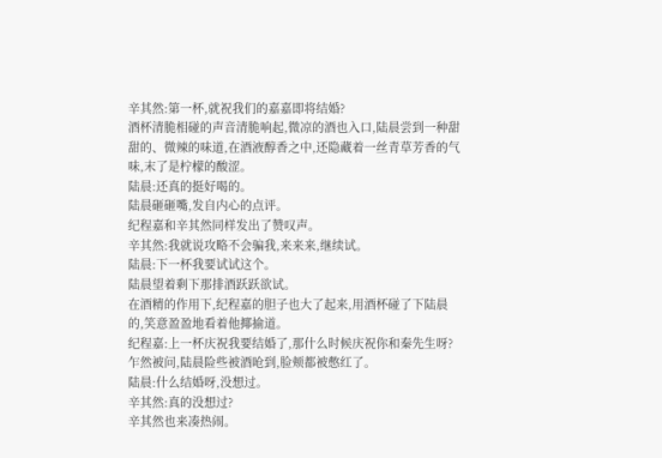辛其然:第一杯,就祝我们的嘉嘉即将结婚?
酒杯清脆相碰的声音清脆响起,微凉的酒也入口,陆晨尝到一种甜甜的、微辣的味道,在酒液醇香之中,还隐藏着一丝青草芳香的气味,末了是柠檬的酸涩。
陆晨:还真的挺好喝的。
陆晨砸砸嘴,发自内心的点评。
纪程嘉和辛其然同样发出了赞叹声。
辛其然:我就说攻略不会骗我,来来来,继续试。
陆晨:下一杯我要试试这个。
陆晨望着剩下那排酒跃跃欲试。
在酒精的作用下,纪程嘉的胆子也大了起来,用酒杯碰了下陆晨的,笑意盈盈地看着他揶揄道。
纪程嘉:上一杯庆祝我要结婚了,那什么时候庆祝你和秦先生呀?
乍然被问,陆晨险些被酒呛到,脸颊都被憋红了。
陆晨:什么结婚呀,没想过。
辛其然:真的没想过?
辛其然也来凑热闹。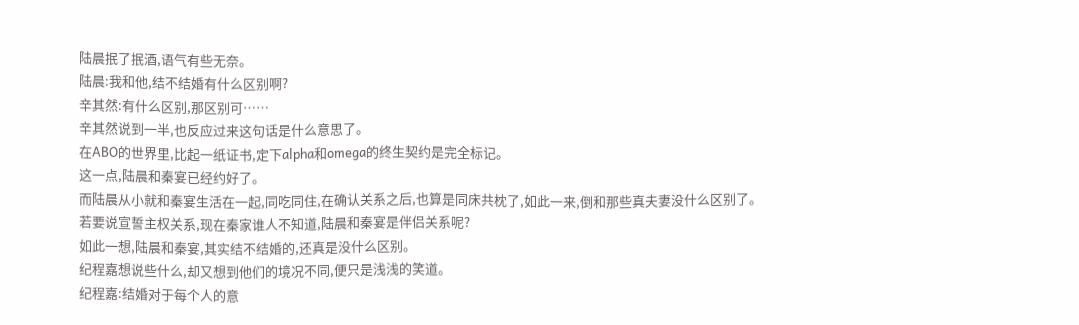陆晨抿了抿酒,语气有些无奈。
陆晨:我和他,结不结婚有什么区别啊?
辛其然:有什么区别,那区别可……
辛其然说到一半,也反应过来这句话是什么意思了。
在ABO的世界里,比起一纸证书,定下alpha和omega的终生契约是完全标记。
这一点,陆晨和秦宴已经约好了。
而陆晨从小就和秦宴生活在一起,同吃同住,在确认关系之后,也算是同床共枕了,如此一来,倒和那些真夫妻没什么区别了。
若要说宣誓主权关系,现在秦家谁人不知道,陆晨和秦宴是伴侣关系呢?
如此一想,陆晨和秦宴,其实结不结婚的,还真是没什么区别。
纪程嘉想说些什么,却又想到他们的境况不同,便只是浅浅的笑道。
纪程嘉:结婚对于每个人的意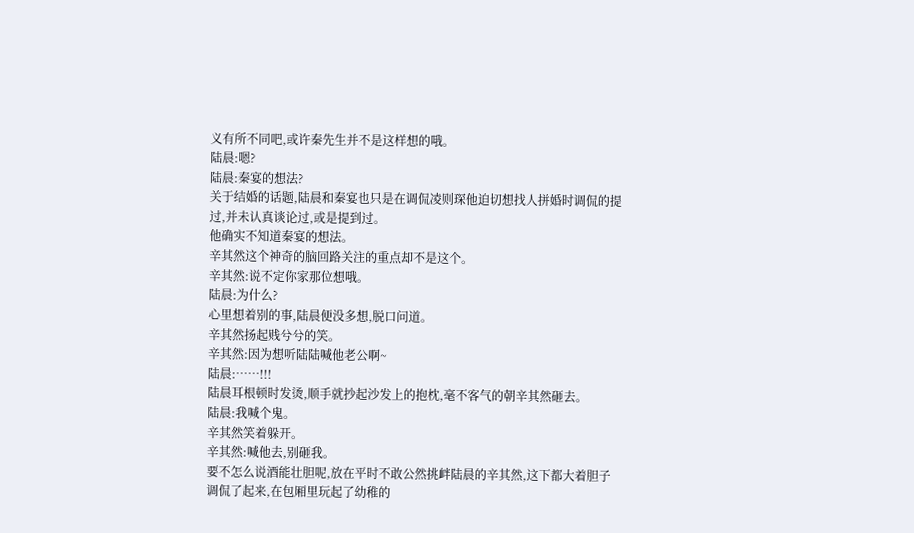义有所不同吧,或许秦先生并不是这样想的哦。
陆晨:嗯?
陆晨:秦宴的想法?
关于结婚的话题,陆晨和秦宴也只是在调侃凌则琛他迫切想找人拼婚时调侃的提过,并未认真谈论过,或是提到过。
他确实不知道秦宴的想法。
辛其然这个神奇的脑回路关注的重点却不是这个。
辛其然:说不定你家那位想哦。
陆晨:为什么?
心里想着别的事,陆晨便没多想,脱口问道。
辛其然扬起贱兮兮的笑。
辛其然:因为想听陆陆喊他老公啊~
陆晨:……!!!
陆晨耳根顿时发烫,顺手就抄起沙发上的抱枕,毫不客气的朝辛其然砸去。
陆晨:我喊个鬼。
辛其然笑着躲开。
辛其然:喊他去,别砸我。
要不怎么说酒能壮胆呢,放在平时不敢公然挑衅陆晨的辛其然,这下都大着胆子调侃了起来,在包厢里玩起了幼稚的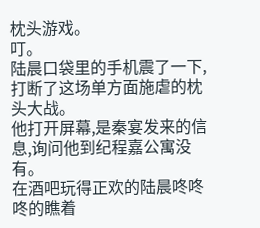枕头游戏。
叮。
陆晨口袋里的手机震了一下,打断了这场单方面施虐的枕头大战。
他打开屏幕,是秦宴发来的信息,询问他到纪程嘉公寓没有。
在酒吧玩得正欢的陆晨咚咚咚的瞧着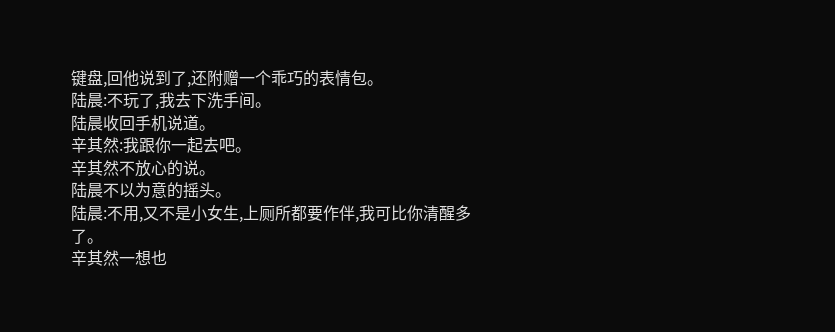键盘,回他说到了,还附赠一个乖巧的表情包。
陆晨:不玩了,我去下洗手间。
陆晨收回手机说道。
辛其然:我跟你一起去吧。
辛其然不放心的说。
陆晨不以为意的摇头。
陆晨:不用,又不是小女生,上厕所都要作伴,我可比你清醒多了。
辛其然一想也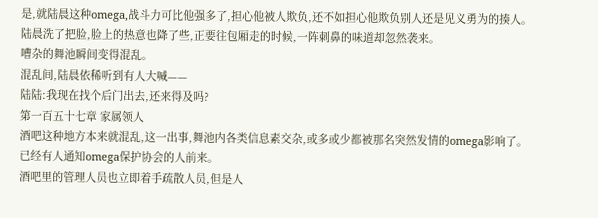是,就陆晨这种omega,战斗力可比他强多了,担心他被人欺负,还不如担心他欺负别人还是见义勇为的揍人。
陆晨洗了把脸,脸上的热意也降了些,正要往包厢走的时候,一阵刺鼻的味道却忽然袭来。
嘈杂的舞池瞬间变得混乱。
混乱间,陆晨依稀听到有人大喊——
陆陆:我现在找个后门出去,还来得及吗?
第一百五十七章 家属领人
酒吧这种地方本来就混乱,这一出事,舞池内各类信息素交杂,或多或少都被那名突然发情的omega影响了。
已经有人通知omega保护协会的人前来。
酒吧里的管理人员也立即着手疏散人员,但是人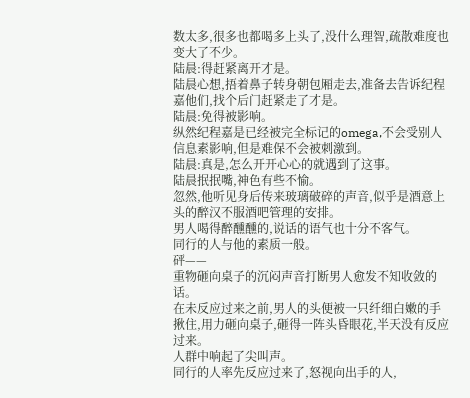数太多,很多也都喝多上头了,没什么理智,疏散难度也变大了不少。
陆晨:得赶紧离开才是。
陆晨心想,捂着鼻子转身朝包厢走去,准备去告诉纪程嘉他们,找个后门赶紧走了才是。
陆晨:免得被影响。
纵然纪程嘉是已经被完全标记的omega,不会受别人信息素影响,但是难保不会被刺激到。
陆晨:真是,怎么开开心心的就遇到了这事。
陆晨抿抿嘴,神色有些不愉。
忽然,他听见身后传来玻璃破碎的声音,似乎是酒意上头的醉汉不服酒吧管理的安排。
男人喝得醉醺醺的,说话的语气也十分不客气。
同行的人与他的素质一般。
砰——
重物砸向桌子的沉闷声音打断男人愈发不知收敛的话。
在未反应过来之前,男人的头便被一只纤细白嫩的手揪住,用力砸向桌子,砸得一阵头昏眼花,半天没有反应过来。
人群中响起了尖叫声。
同行的人率先反应过来了,怒视向出手的人,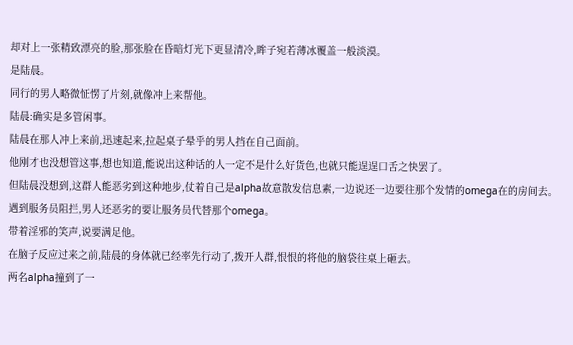却对上一张精致漂亮的脸,那张脸在昏暗灯光下更显清冷,眸子宛若薄冰覆盖一般淡漠。
是陆晨。
同行的男人略微怔愣了片刻,就像冲上来帮他。
陆晨:确实是多管闲事。
陆晨在那人冲上来前,迅速起来,拉起桌子晕乎的男人挡在自己面前。
他刚才也没想管这事,想也知道,能说出这种话的人一定不是什么好货色,也就只能逞逞口舌之快罢了。
但陆晨没想到,这群人能恶劣到这种地步,仗着自己是alpha故意散发信息素,一边说还一边要往那个发情的omega在的房间去。
遇到服务员阻拦,男人还恶劣的要让服务员代替那个omega。
带着淫邪的笑声,说要满足他。
在脑子反应过来之前,陆晨的身体就已经率先行动了,拨开人群,恨恨的将他的脑袋往桌上砸去。
两名alpha撞到了一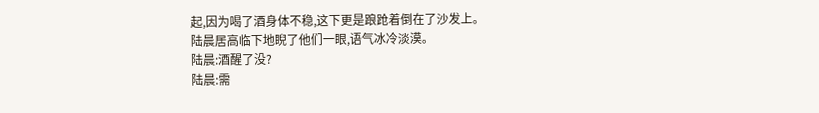起,因为喝了酒身体不稳,这下更是踉跄着倒在了沙发上。
陆晨居高临下地睨了他们一眼,语气冰冷淡漠。
陆晨:酒醒了没?
陆晨:需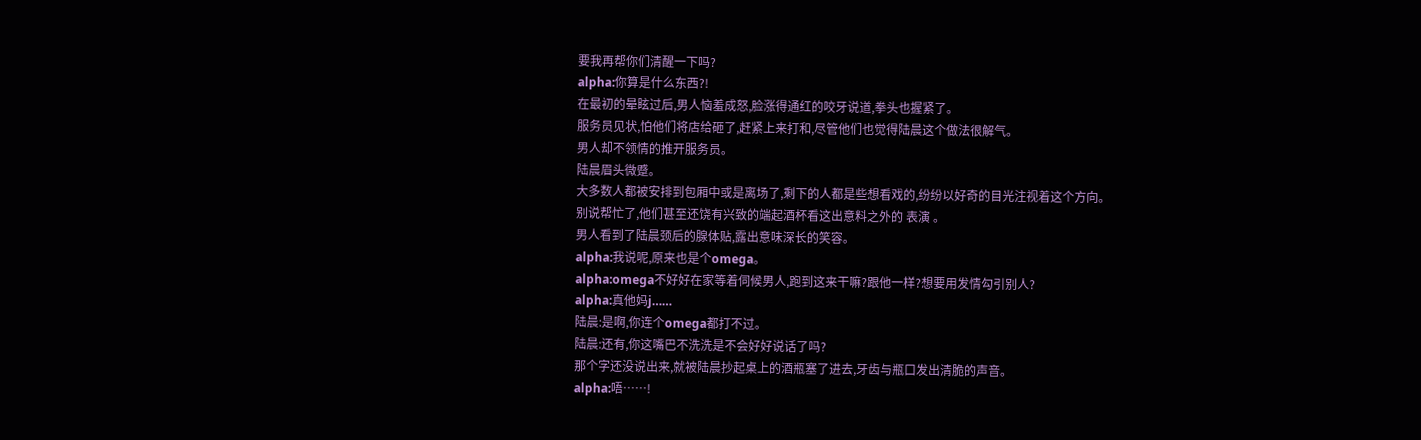要我再帮你们清醒一下吗?
alpha:你算是什么东西?!
在最初的晕眩过后,男人恼羞成怒,脸涨得通红的咬牙说道,拳头也握紧了。
服务员见状,怕他们将店给砸了,赶紧上来打和,尽管他们也觉得陆晨这个做法很解气。
男人却不领情的推开服务员。
陆晨眉头微蹙。
大多数人都被安排到包厢中或是离场了,剩下的人都是些想看戏的,纷纷以好奇的目光注视着这个方向。
别说帮忙了,他们甚至还饶有兴致的端起酒杯看这出意料之外的 表演 。
男人看到了陆晨颈后的腺体贴,露出意味深长的笑容。
alpha:我说呢,原来也是个omega。
alpha:omega不好好在家等着伺候男人,跑到这来干嘛?跟他一样?想要用发情勾引别人?
alpha:真他妈j……
陆晨:是啊,你连个omega都打不过。
陆晨:还有,你这嘴巴不洗洗是不会好好说话了吗?
那个字还没说出来,就被陆晨抄起桌上的酒瓶塞了进去,牙齿与瓶口发出清脆的声音。
alpha:唔……!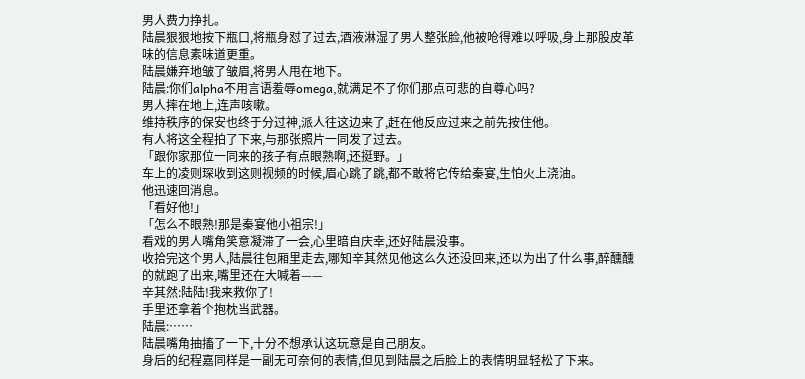男人费力挣扎。
陆晨狠狠地按下瓶口,将瓶身怼了过去,酒液淋湿了男人整张脸,他被呛得难以呼吸,身上那股皮革味的信息素味道更重。
陆晨嫌弃地皱了皱眉,将男人甩在地下。
陆晨:你们alpha不用言语羞辱omega,就满足不了你们那点可悲的自尊心吗?
男人摔在地上,连声咳嗽。
维持秩序的保安也终于分过神,派人往这边来了,赶在他反应过来之前先按住他。
有人将这全程拍了下来,与那张照片一同发了过去。
「跟你家那位一同来的孩子有点眼熟啊,还挺野。」
车上的凌则琛收到这则视频的时候,眉心跳了跳,都不敢将它传给秦宴,生怕火上浇油。
他迅速回消息。
「看好他!」
「怎么不眼熟!那是秦宴他小祖宗!」
看戏的男人嘴角笑意凝滞了一会,心里暗自庆幸,还好陆晨没事。
收拾完这个男人,陆晨往包厢里走去,哪知辛其然见他这么久还没回来,还以为出了什么事,醉醺醺的就跑了出来,嘴里还在大喊着——
辛其然:陆陆!我来救你了!
手里还拿着个抱枕当武器。
陆晨:……
陆晨嘴角抽搐了一下,十分不想承认这玩意是自己朋友。
身后的纪程嘉同样是一副无可奈何的表情,但见到陆晨之后脸上的表情明显轻松了下来。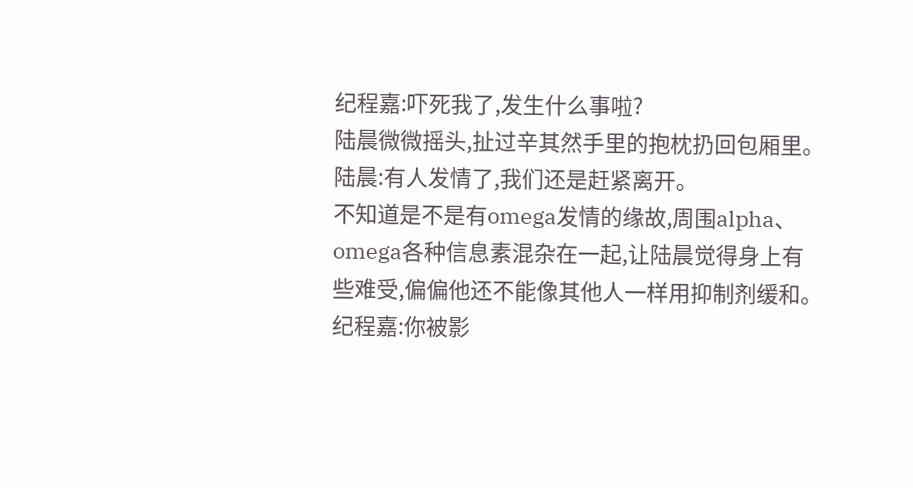纪程嘉:吓死我了,发生什么事啦?
陆晨微微摇头,扯过辛其然手里的抱枕扔回包厢里。
陆晨:有人发情了,我们还是赶紧离开。
不知道是不是有omega发情的缘故,周围alpha、omega各种信息素混杂在一起,让陆晨觉得身上有些难受,偏偏他还不能像其他人一样用抑制剂缓和。
纪程嘉:你被影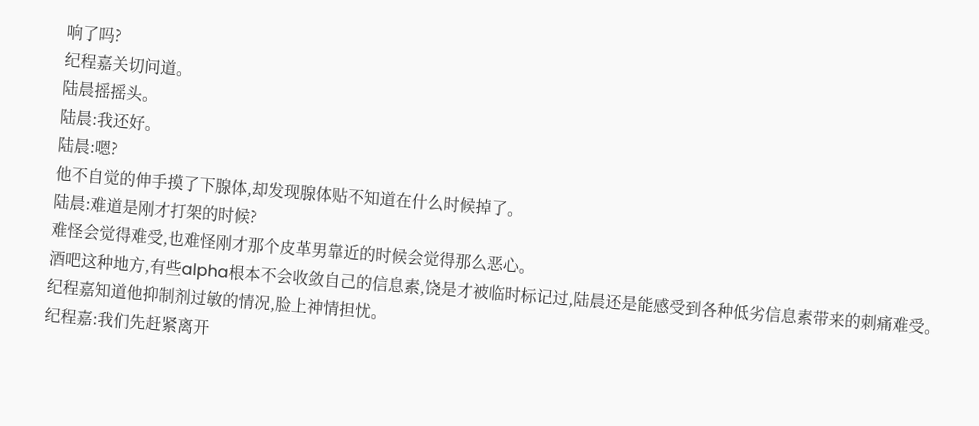响了吗?
纪程嘉关切问道。
陆晨摇摇头。
陆晨:我还好。
陆晨:嗯?
他不自觉的伸手摸了下腺体,却发现腺体贴不知道在什么时候掉了。
陆晨:难道是刚才打架的时候?
难怪会觉得难受,也难怪刚才那个皮革男靠近的时候会觉得那么恶心。
酒吧这种地方,有些alpha根本不会收敛自己的信息素,饶是才被临时标记过,陆晨还是能感受到各种低劣信息素带来的刺痛难受。
纪程嘉知道他抑制剂过敏的情况,脸上神情担忧。
纪程嘉:我们先赶紧离开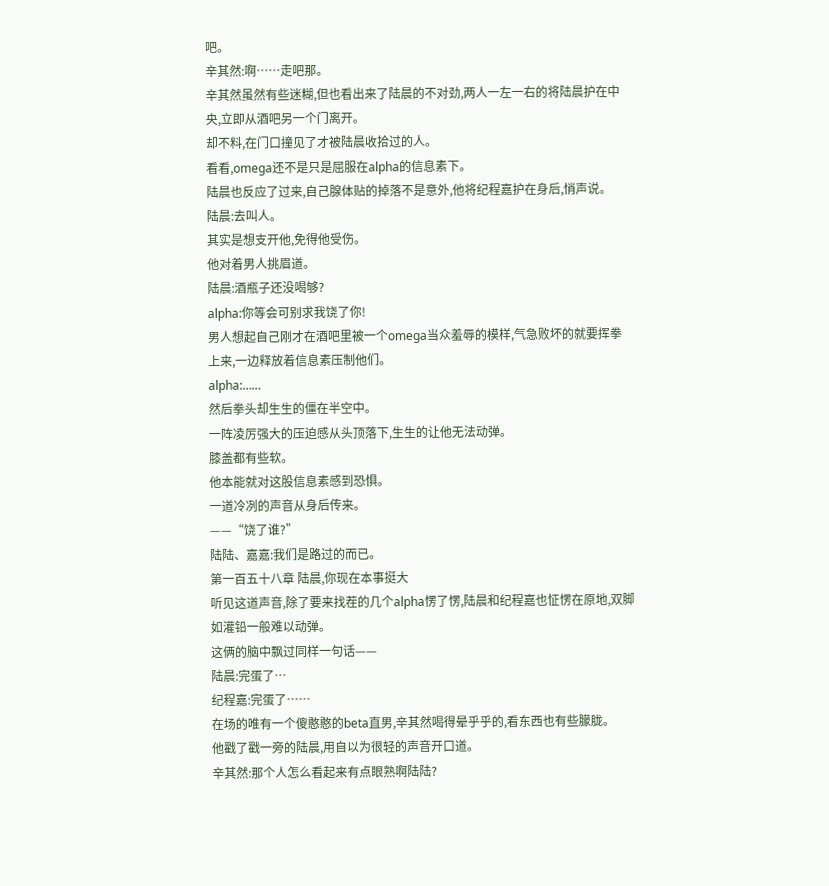吧。
辛其然:啊……走吧那。
辛其然虽然有些迷糊,但也看出来了陆晨的不对劲,两人一左一右的将陆晨护在中央,立即从酒吧另一个门离开。
却不料,在门口撞见了才被陆晨收拾过的人。
看看,omega还不是只是屈服在alpha的信息素下。
陆晨也反应了过来,自己腺体贴的掉落不是意外,他将纪程嘉护在身后,悄声说。
陆晨:去叫人。
其实是想支开他,免得他受伤。
他对着男人挑眉道。
陆晨:酒瓶子还没喝够?
alpha:你等会可别求我饶了你!
男人想起自己刚才在酒吧里被一个omega当众羞辱的模样,气急败坏的就要挥拳上来,一边释放着信息素压制他们。
alpha:……
然后拳头却生生的僵在半空中。
一阵凌厉强大的压迫感从头顶落下,生生的让他无法动弹。
膝盖都有些软。
他本能就对这股信息素感到恐惧。
一道冷冽的声音从身后传来。
——“饶了谁?”
陆陆、嘉嘉:我们是路过的而已。
第一百五十八章 陆晨,你现在本事挺大
听见这道声音,除了要来找茬的几个alpha愣了愣,陆晨和纪程嘉也怔愣在原地,双脚如灌铅一般难以动弹。
这俩的脑中飘过同样一句话——
陆晨:完蛋了…
纪程嘉:完蛋了……
在场的唯有一个傻憨憨的beta直男,辛其然喝得晕乎乎的,看东西也有些朦胧。
他戳了戳一旁的陆晨,用自以为很轻的声音开口道。
辛其然:那个人怎么看起来有点眼熟啊陆陆?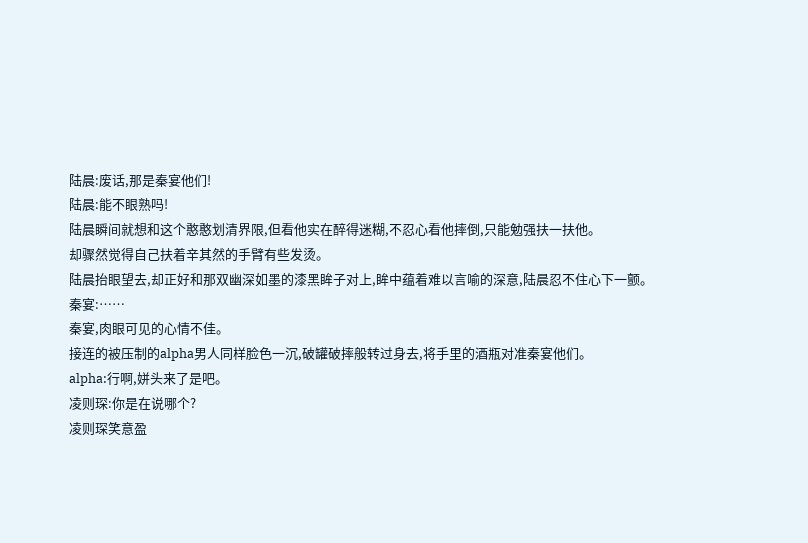陆晨:废话,那是秦宴他们!
陆晨:能不眼熟吗!
陆晨瞬间就想和这个憨憨划清界限,但看他实在醉得迷糊,不忍心看他摔倒,只能勉强扶一扶他。
却骤然觉得自己扶着辛其然的手臂有些发烫。
陆晨抬眼望去,却正好和那双幽深如墨的漆黑眸子对上,眸中蕴着难以言喻的深意,陆晨忍不住心下一颤。
秦宴:……
秦宴,肉眼可见的心情不佳。
接连的被压制的alpha男人同样脸色一沉,破罐破摔般转过身去,将手里的酒瓶对准秦宴他们。
alpha:行啊,姘头来了是吧。
凌则琛:你是在说哪个?
凌则琛笑意盈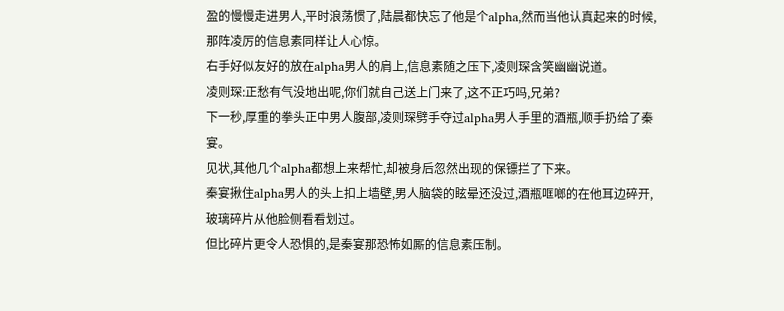盈的慢慢走进男人,平时浪荡惯了,陆晨都快忘了他是个alpha,然而当他认真起来的时候,那阵凌厉的信息素同样让人心惊。
右手好似友好的放在alpha男人的肩上,信息素随之压下,凌则琛含笑幽幽说道。
凌则琛:正愁有气没地出呢,你们就自己送上门来了,这不正巧吗,兄弟?
下一秒,厚重的拳头正中男人腹部,凌则琛劈手夺过alpha男人手里的酒瓶,顺手扔给了秦宴。
见状,其他几个alpha都想上来帮忙,却被身后忽然出现的保镖拦了下来。
秦宴揪住alpha男人的头上扣上墙壁,男人脑袋的眩晕还没过,酒瓶哐啷的在他耳边碎开,玻璃碎片从他脸侧看看划过。
但比碎片更令人恐惧的,是秦宴那恐怖如厮的信息素压制。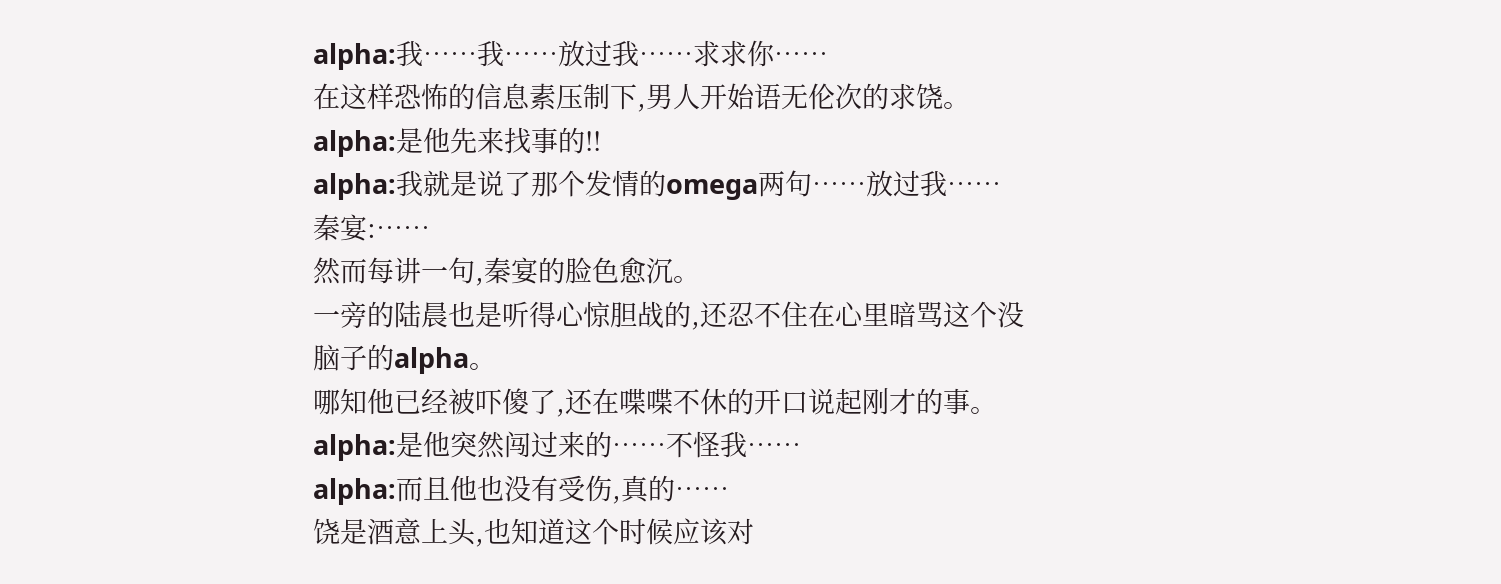alpha:我……我……放过我……求求你……
在这样恐怖的信息素压制下,男人开始语无伦次的求饶。
alpha:是他先来找事的!!
alpha:我就是说了那个发情的omega两句……放过我……
秦宴:……
然而每讲一句,秦宴的脸色愈沉。
一旁的陆晨也是听得心惊胆战的,还忍不住在心里暗骂这个没脑子的alpha。
哪知他已经被吓傻了,还在喋喋不休的开口说起刚才的事。
alpha:是他突然闯过来的……不怪我……
alpha:而且他也没有受伤,真的……
饶是酒意上头,也知道这个时候应该对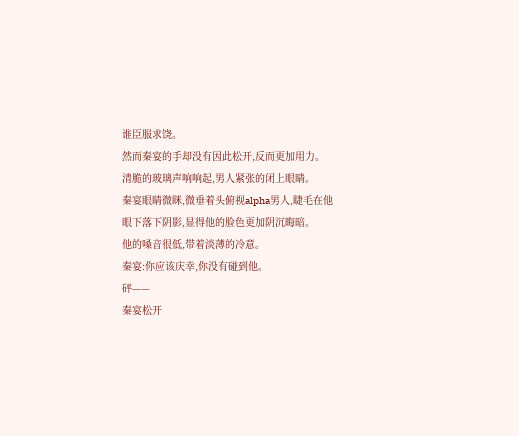谁臣服求饶。
然而秦宴的手却没有因此松开,反而更加用力。
清脆的玻璃声响响起,男人紧张的闭上眼睛。
秦宴眼睛微眯,微垂着头俯视alpha男人,睫毛在他眼下落下阴影,显得他的脸色更加阴沉晦暗。
他的嗓音很低,带着淡薄的冷意。
秦宴:你应该庆幸,你没有碰到他。
砰——
秦宴松开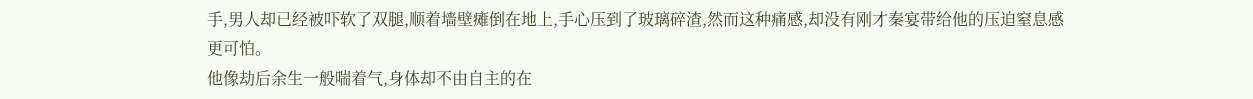手,男人却已经被吓软了双腿,顺着墙壁瘫倒在地上,手心压到了玻璃碎渣,然而这种痛感,却没有刚才秦宴带给他的压迫窒息感更可怕。
他像劫后余生一般喘着气,身体却不由自主的在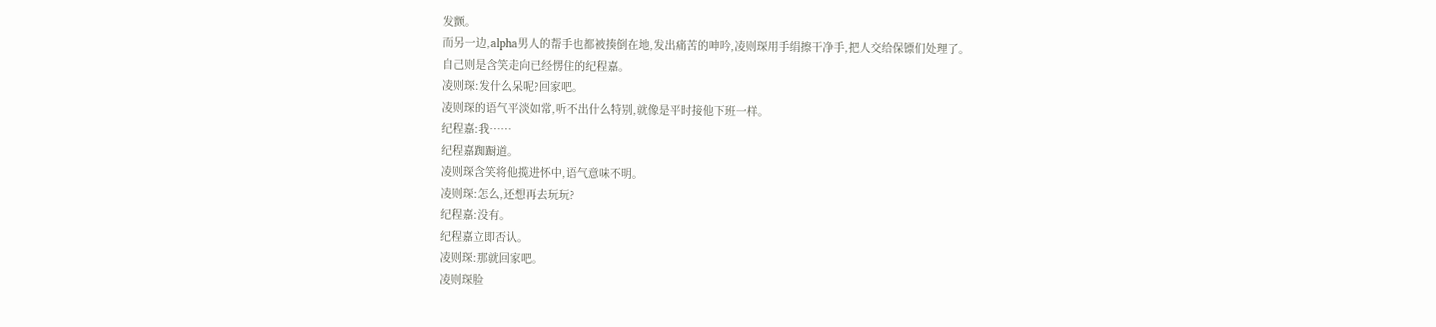发颤。
而另一边,alpha男人的帮手也都被揍倒在地,发出痛苦的呻吟,凌则琛用手绢擦干净手,把人交给保镖们处理了。
自己则是含笑走向已经愣住的纪程嘉。
凌则琛:发什么呆呢?回家吧。
凌则琛的语气平淡如常,听不出什么特别,就像是平时接他下班一样。
纪程嘉:我……
纪程嘉踟蹰道。
凌则琛含笑将他揽进怀中,语气意味不明。
凌则琛:怎么,还想再去玩玩?
纪程嘉:没有。
纪程嘉立即否认。
凌则琛:那就回家吧。
凌则琛脸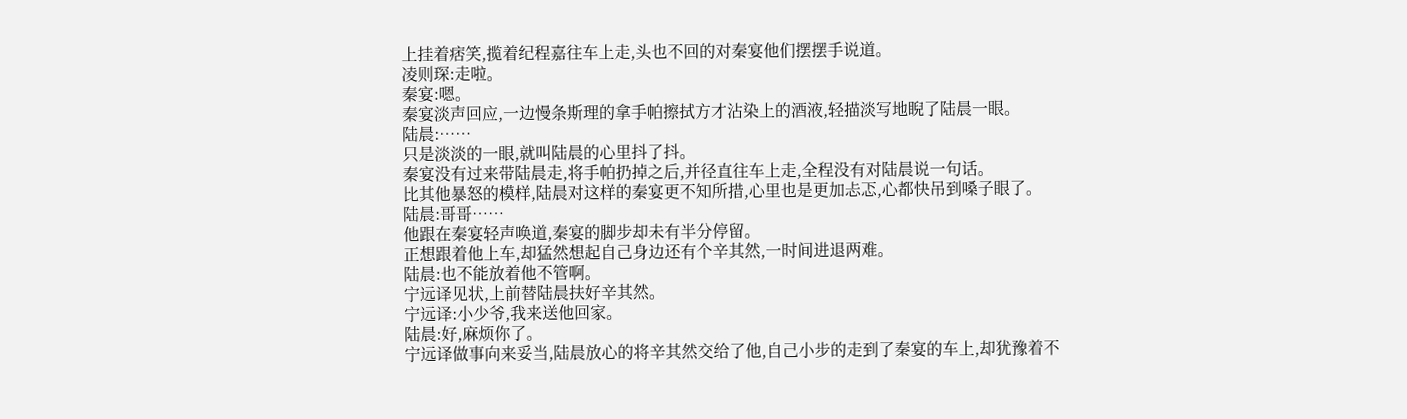上挂着痞笑,揽着纪程嘉往车上走,头也不回的对秦宴他们摆摆手说道。
凌则琛:走啦。
秦宴:嗯。
秦宴淡声回应,一边慢条斯理的拿手帕擦拭方才沾染上的酒液,轻描淡写地睨了陆晨一眼。
陆晨:……
只是淡淡的一眼,就叫陆晨的心里抖了抖。
秦宴没有过来带陆晨走,将手帕扔掉之后,并径直往车上走,全程没有对陆晨说一句话。
比其他暴怒的模样,陆晨对这样的秦宴更不知所措,心里也是更加忐忑,心都快吊到嗓子眼了。
陆晨:哥哥……
他跟在秦宴轻声唤道,秦宴的脚步却未有半分停留。
正想跟着他上车,却猛然想起自己身边还有个辛其然,一时间进退两难。
陆晨:也不能放着他不管啊。
宁远译见状,上前替陆晨扶好辛其然。
宁远译:小少爷,我来送他回家。
陆晨:好,麻烦你了。
宁远译做事向来妥当,陆晨放心的将辛其然交给了他,自己小步的走到了秦宴的车上,却犹豫着不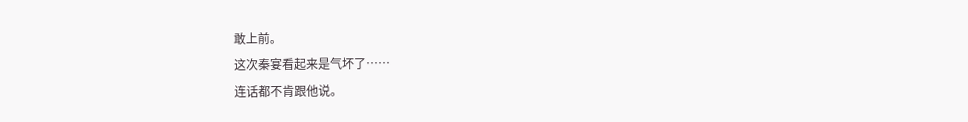敢上前。
这次秦宴看起来是气坏了……
连话都不肯跟他说。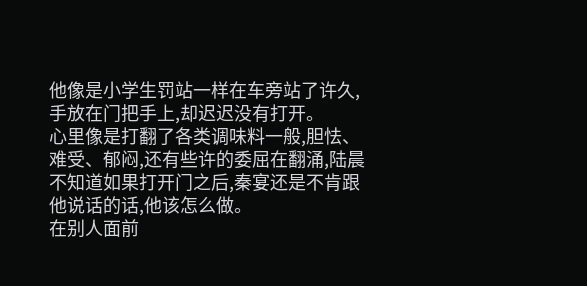他像是小学生罚站一样在车旁站了许久,手放在门把手上,却迟迟没有打开。
心里像是打翻了各类调味料一般,胆怯、难受、郁闷,还有些许的委屈在翻涌,陆晨不知道如果打开门之后,秦宴还是不肯跟他说话的话,他该怎么做。
在别人面前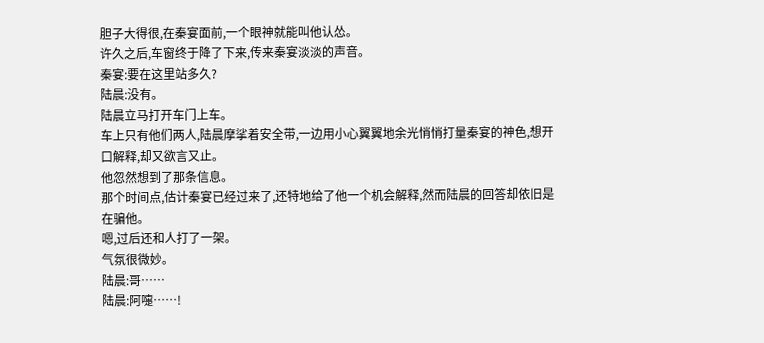胆子大得很,在秦宴面前,一个眼神就能叫他认怂。
许久之后,车窗终于降了下来,传来秦宴淡淡的声音。
秦宴:要在这里站多久?
陆晨:没有。
陆晨立马打开车门上车。
车上只有他们两人,陆晨摩挲着安全带,一边用小心翼翼地余光悄悄打量秦宴的神色,想开口解释,却又欲言又止。
他忽然想到了那条信息。
那个时间点,估计秦宴已经过来了,还特地给了他一个机会解释,然而陆晨的回答却依旧是在骗他。
嗯,过后还和人打了一架。
气氛很微妙。
陆晨:哥……
陆晨:阿嚏……!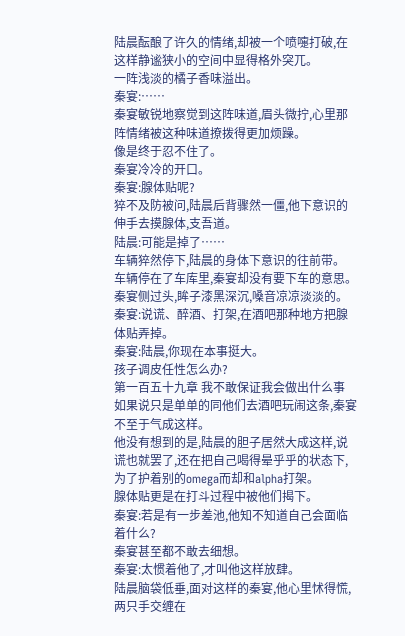陆晨酝酿了许久的情绪,却被一个喷嚏打破,在这样静谧狭小的空间中显得格外突兀。
一阵浅淡的橘子香味溢出。
秦宴:……
秦宴敏锐地察觉到这阵味道,眉头微拧,心里那阵情绪被这种味道撩拨得更加烦躁。
像是终于忍不住了。
秦宴冷冷的开口。
秦宴:腺体贴呢?
猝不及防被问,陆晨后背骤然一僵,他下意识的伸手去摸腺体,支吾道。
陆晨:可能是掉了……
车辆猝然停下,陆晨的身体下意识的往前带。
车辆停在了车库里,秦宴却没有要下车的意思。
秦宴侧过头,眸子漆黑深沉,嗓音凉凉淡淡的。
秦宴:说谎、醉酒、打架,在酒吧那种地方把腺体贴弄掉。
秦宴:陆晨,你现在本事挺大。
孩子调皮任性怎么办?
第一百五十九章 我不敢保证我会做出什么事
如果说只是单单的同他们去酒吧玩闹这条,秦宴不至于气成这样。
他没有想到的是,陆晨的胆子居然大成这样,说谎也就罢了,还在把自己喝得晕乎乎的状态下,为了护着别的omega而却和alpha打架。
腺体贴更是在打斗过程中被他们揭下。
秦宴:若是有一步差池,他知不知道自己会面临着什么?
秦宴甚至都不敢去细想。
秦宴:太惯着他了,才叫他这样放肆。
陆晨脑袋低垂,面对这样的秦宴,他心里怵得慌,两只手交缠在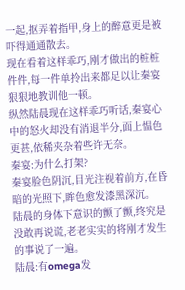一起,抠弄着指甲,身上的醉意更是被吓得通通散去。
现在看着这样乖巧,刚才做出的桩桩件件,每一件单拎出来都足以让秦宴狠狠地教训他一顿。
纵然陆晨现在这样乖巧听话,秦宴心中的怒火却没有消退半分,面上愠色更甚,依稀夹杂着些许无奈。
秦宴:为什么打架?
秦宴脸色阴沉,目光注视着前方,在昏暗的光照下,眸色愈发漆黑深沉。
陆晨的身体下意识的颤了颤,终究是没敢再说谎,老老实实的将刚才发生的事说了一遍。
陆晨:有omega发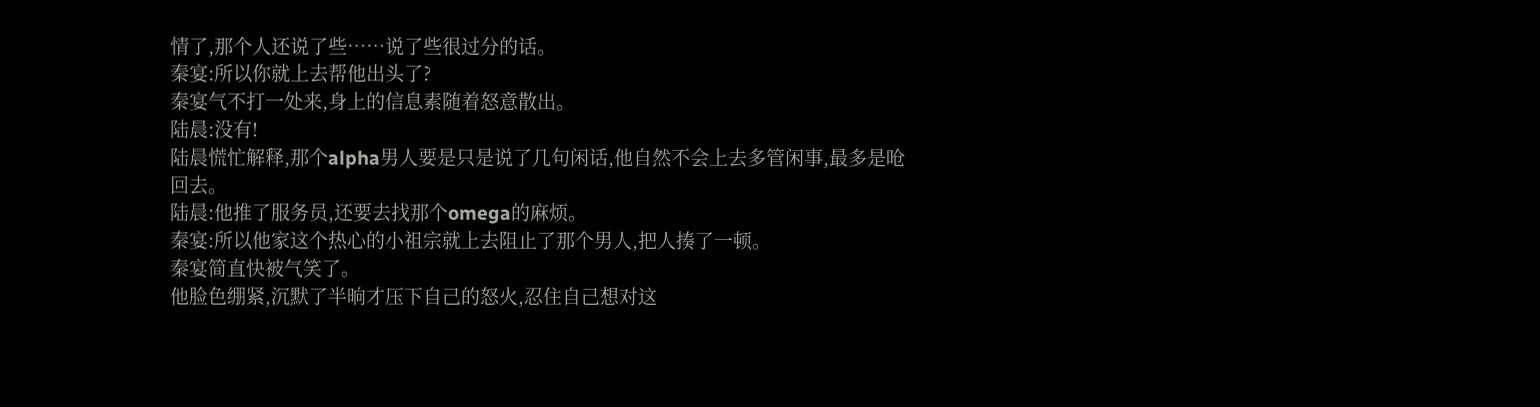情了,那个人还说了些……说了些很过分的话。
秦宴:所以你就上去帮他出头了?
秦宴气不打一处来,身上的信息素随着怒意散出。
陆晨:没有!
陆晨慌忙解释,那个alpha男人要是只是说了几句闲话,他自然不会上去多管闲事,最多是呛回去。
陆晨:他推了服务员,还要去找那个omega的麻烦。
秦宴:所以他家这个热心的小祖宗就上去阻止了那个男人,把人揍了一顿。
秦宴简直快被气笑了。
他脸色绷紧,沉默了半晌才压下自己的怒火,忍住自己想对这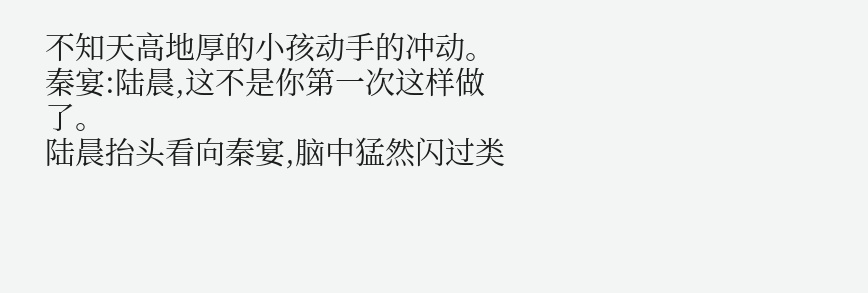不知天高地厚的小孩动手的冲动。
秦宴:陆晨,这不是你第一次这样做了。
陆晨抬头看向秦宴,脑中猛然闪过类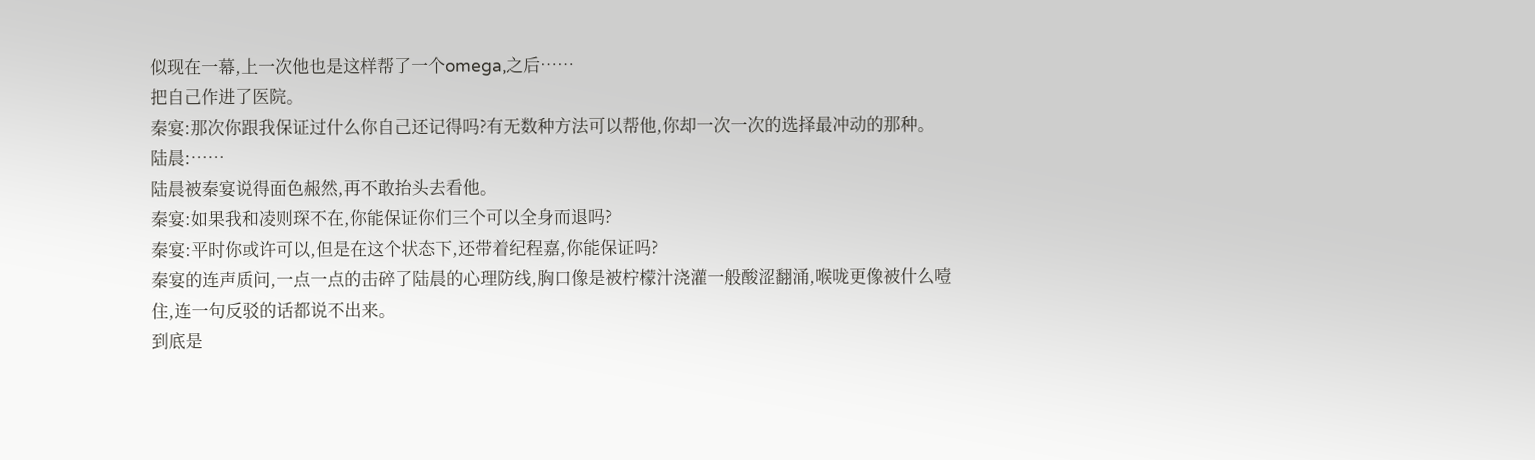似现在一幕,上一次他也是这样帮了一个omega,之后……
把自己作进了医院。
秦宴:那次你跟我保证过什么你自己还记得吗?有无数种方法可以帮他,你却一次一次的选择最冲动的那种。
陆晨:……
陆晨被秦宴说得面色赧然,再不敢抬头去看他。
秦宴:如果我和凌则琛不在,你能保证你们三个可以全身而退吗?
秦宴:平时你或许可以,但是在这个状态下,还带着纪程嘉,你能保证吗?
秦宴的连声质问,一点一点的击碎了陆晨的心理防线,胸口像是被柠檬汁浇灌一般酸涩翻涌,喉咙更像被什么噎住,连一句反驳的话都说不出来。
到底是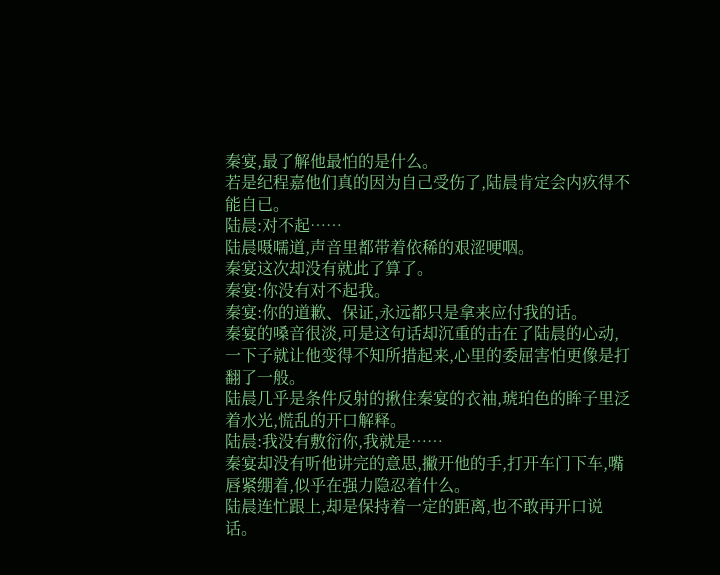秦宴,最了解他最怕的是什么。
若是纪程嘉他们真的因为自己受伤了,陆晨肯定会内疚得不能自已。
陆晨:对不起……
陆晨嗫嚅道,声音里都带着依稀的艰涩哽咽。
秦宴这次却没有就此了算了。
秦宴:你没有对不起我。
秦宴:你的道歉、保证,永远都只是拿来应付我的话。
秦宴的嗓音很淡,可是这句话却沉重的击在了陆晨的心动,一下子就让他变得不知所措起来,心里的委屈害怕更像是打翻了一般。
陆晨几乎是条件反射的揪住秦宴的衣袖,琥珀色的眸子里泛着水光,慌乱的开口解释。
陆晨:我没有敷衍你,我就是……
秦宴却没有听他讲完的意思,撇开他的手,打开车门下车,嘴唇紧绷着,似乎在强力隐忍着什么。
陆晨连忙跟上,却是保持着一定的距离,也不敢再开口说话。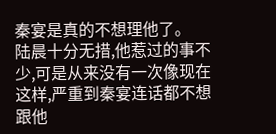秦宴是真的不想理他了。
陆晨十分无措,他惹过的事不少,可是从来没有一次像现在这样,严重到秦宴连话都不想跟他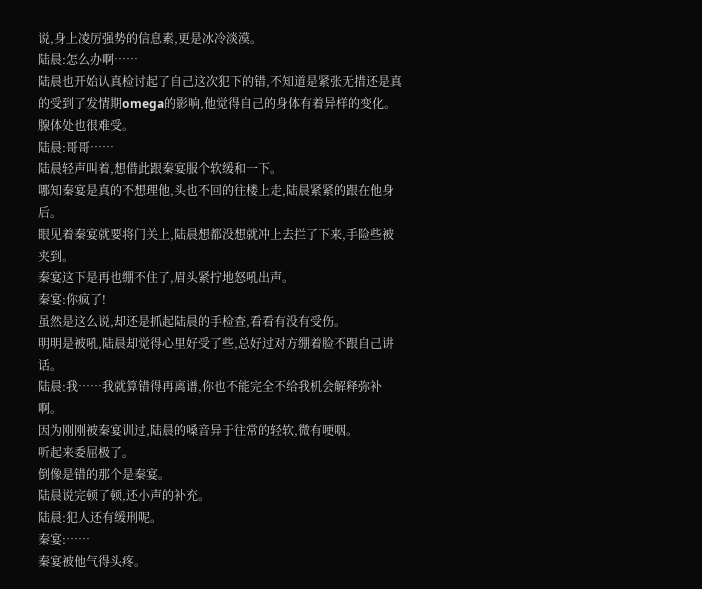说,身上凌厉强势的信息素,更是冰冷淡漠。
陆晨:怎么办啊……
陆晨也开始认真检讨起了自己这次犯下的错,不知道是紧张无措还是真的受到了发情期omega的影响,他觉得自己的身体有着异样的变化。
腺体处也很难受。
陆晨:哥哥……
陆晨轻声叫着,想借此跟秦宴服个软缓和一下。
哪知秦宴是真的不想理他,头也不回的往楼上走,陆晨紧紧的跟在他身后。
眼见着秦宴就要将门关上,陆晨想都没想就冲上去拦了下来,手险些被夹到。
秦宴这下是再也绷不住了,眉头紧拧地怒吼出声。
秦宴:你疯了!
虽然是这么说,却还是抓起陆晨的手检查,看看有没有受伤。
明明是被吼,陆晨却觉得心里好受了些,总好过对方绷着脸不跟自己讲话。
陆晨:我……我就算错得再离谱,你也不能完全不给我机会解释弥补啊。
因为刚刚被秦宴训过,陆晨的嗓音异于往常的轻软,微有哽咽。
听起来委屈极了。
倒像是错的那个是秦宴。
陆晨说完顿了顿,还小声的补充。
陆晨:犯人还有缓刑呢。
秦宴:……
秦宴被他气得头疼。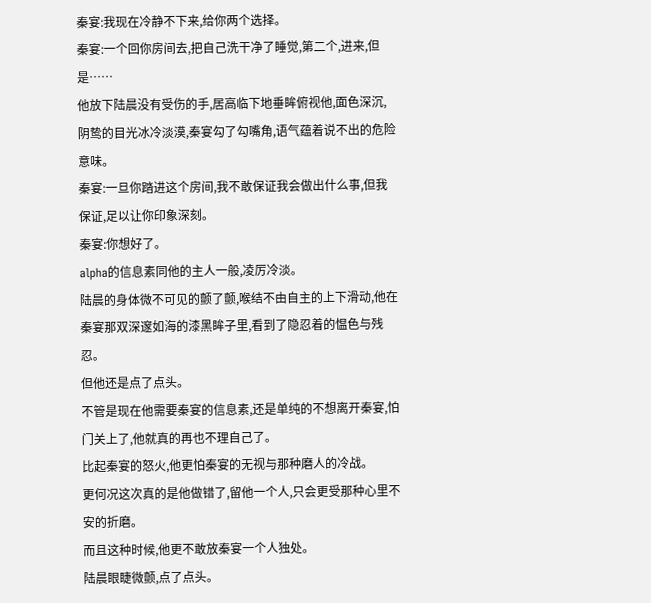秦宴:我现在冷静不下来,给你两个选择。
秦宴:一个回你房间去,把自己洗干净了睡觉,第二个,进来,但是……
他放下陆晨没有受伤的手,居高临下地垂眸俯视他,面色深沉,阴鸷的目光冰冷淡漠,秦宴勾了勾嘴角,语气蕴着说不出的危险意味。
秦宴:一旦你踏进这个房间,我不敢保证我会做出什么事,但我保证,足以让你印象深刻。
秦宴:你想好了。
alpha的信息素同他的主人一般,凌厉冷淡。
陆晨的身体微不可见的颤了颤,喉结不由自主的上下滑动,他在秦宴那双深邃如海的漆黑眸子里,看到了隐忍着的愠色与残忍。
但他还是点了点头。
不管是现在他需要秦宴的信息素,还是单纯的不想离开秦宴,怕门关上了,他就真的再也不理自己了。
比起秦宴的怒火,他更怕秦宴的无视与那种磨人的冷战。
更何况这次真的是他做错了,留他一个人,只会更受那种心里不安的折磨。
而且这种时候,他更不敢放秦宴一个人独处。
陆晨眼睫微颤,点了点头。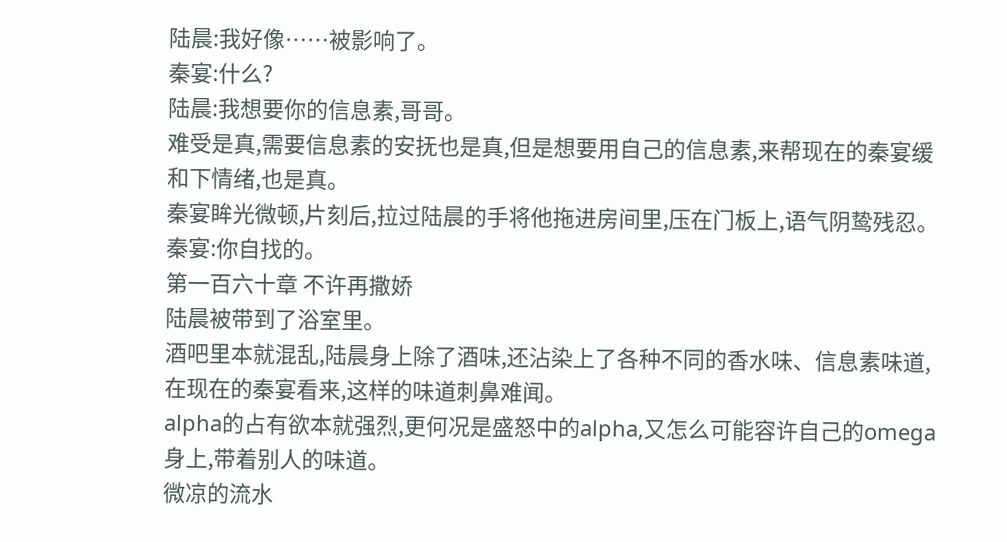陆晨:我好像……被影响了。
秦宴:什么?
陆晨:我想要你的信息素,哥哥。
难受是真,需要信息素的安抚也是真,但是想要用自己的信息素,来帮现在的秦宴缓和下情绪,也是真。
秦宴眸光微顿,片刻后,拉过陆晨的手将他拖进房间里,压在门板上,语气阴鸷残忍。
秦宴:你自找的。
第一百六十章 不许再撒娇
陆晨被带到了浴室里。
酒吧里本就混乱,陆晨身上除了酒味,还沾染上了各种不同的香水味、信息素味道,在现在的秦宴看来,这样的味道刺鼻难闻。
alpha的占有欲本就强烈,更何况是盛怒中的alpha,又怎么可能容许自己的omega身上,带着别人的味道。
微凉的流水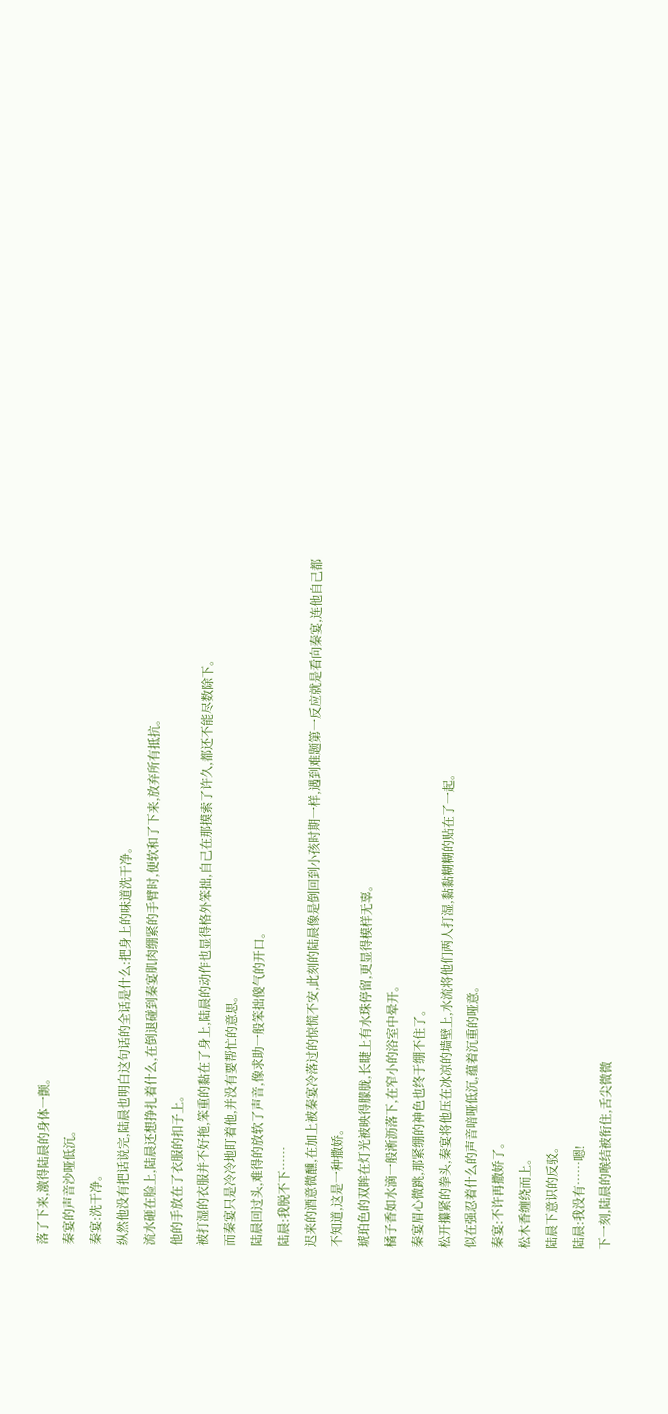落了下来,激得陆晨的身体一颤。
秦宴的声音沙哑低沉。
秦宴:洗干净。
纵然他没有把话说完,陆晨也明白这句话的全话是什么:把身上的味道洗干净。
流水砸在脸上,陆晨还想挣扎着什么,在倒退碰到秦宴肌肉绷紧的手臂时,便软和了下来,放弃所有抵抗。
他的手放在了衣服的扣子上。
被打湿的衣服并不好拖,笨重的黏在了身上,陆晨的动作也显得格外笨拙,自己在那摸索了许久,都还不能尽数除下。
而秦宴只是冷冷地盯着他,并没有要帮忙的意思。
陆晨回过头,难得的放软了声音,像求助一般笨拙傻气的开口。
陆晨:我脱不下……
迟来的酒意微醺,在加上被秦宴冷落过的惊慌不安,此刻的陆晨像是倒回到小孩时期一样,遇到难题第一反应就是看向秦宴,连他自己都不知道,这是一种撒娇。
琥珀色的双眸在灯光被映得朦胧,长睫上有水珠停留,更显得模样无辜。
橘子香如水滴一般淅沥落下,在窄小的浴室中晕开。
秦宴眉心微跳,那紧绷的神色也终于绷不住了。
松开攥紧的拳头,秦宴将他压在冰凉的墙壁上,水流将他们两人打湿,黏黏糊糊的贴在了一起。
似在强忍着什么的声音喑哑低沉,蕴着沉重的哑意。
秦宴:不许再撒娇了。
松木香缠绕而上。
陆晨下意识的反驳。
陆晨:我没有……嗯!
下一刻,陆晨的喉结被衔住,舌尖微微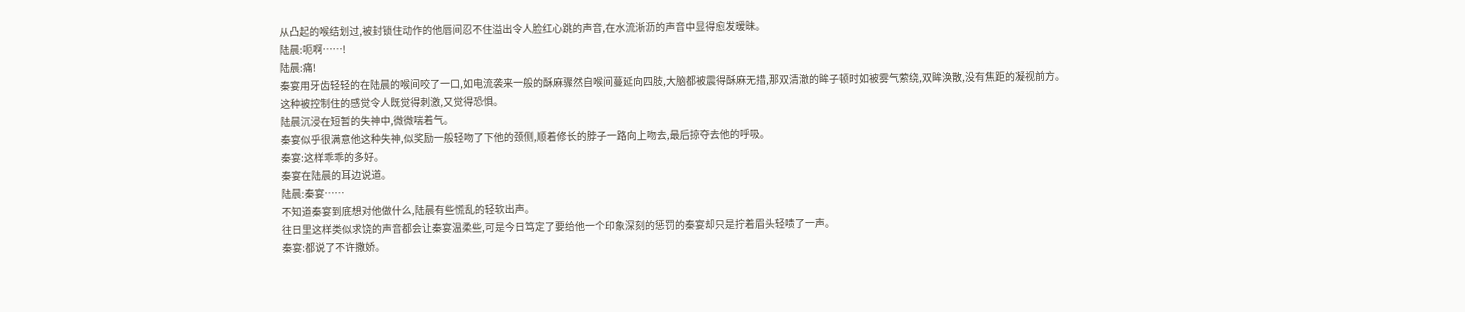从凸起的喉结划过,被封锁住动作的他唇间忍不住溢出令人脸红心跳的声音,在水流淅沥的声音中显得愈发暧昧。
陆晨:呃啊……!
陆晨:痛!
秦宴用牙齿轻轻的在陆晨的喉间咬了一口,如电流袭来一般的酥麻骤然自喉间蔓延向四肢,大脑都被震得酥麻无措,那双清澈的眸子顿时如被雾气萦绕,双眸涣散,没有焦距的凝视前方。
这种被控制住的感觉令人既觉得刺激,又觉得恐惧。
陆晨沉浸在短暂的失神中,微微喘着气。
秦宴似乎很满意他这种失神,似奖励一般轻吻了下他的颈侧,顺着修长的脖子一路向上吻去,最后掠夺去他的呼吸。
秦宴:这样乖乖的多好。
秦宴在陆晨的耳边说道。
陆晨:秦宴……
不知道秦宴到底想对他做什么,陆晨有些慌乱的轻软出声。
往日里这样类似求饶的声音都会让秦宴温柔些,可是今日笃定了要给他一个印象深刻的惩罚的秦宴却只是拧着眉头轻啧了一声。
秦宴:都说了不许撒娇。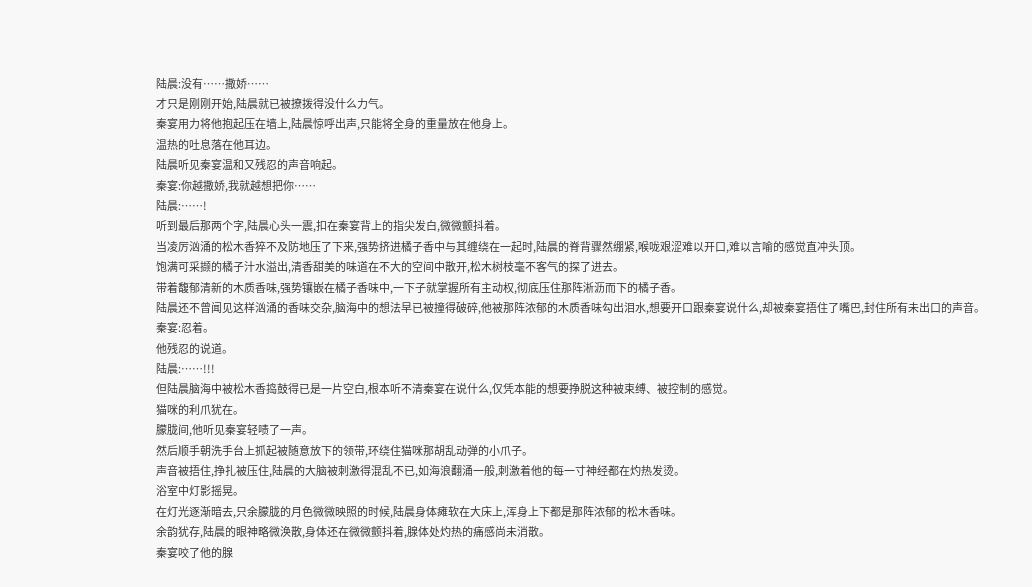陆晨:没有……撒娇……
才只是刚刚开始,陆晨就已被撩拨得没什么力气。
秦宴用力将他抱起压在墙上,陆晨惊呼出声,只能将全身的重量放在他身上。
温热的吐息落在他耳边。
陆晨听见秦宴温和又残忍的声音响起。
秦宴:你越撒娇,我就越想把你……
陆晨:……!
听到最后那两个字,陆晨心头一震,扣在秦宴背上的指尖发白,微微颤抖着。
当凌厉汹涌的松木香猝不及防地压了下来,强势挤进橘子香中与其缠绕在一起时,陆晨的脊背骤然绷紧,喉咙艰涩难以开口,难以言喻的感觉直冲头顶。
饱满可采撷的橘子汁水溢出,清香甜美的味道在不大的空间中散开,松木树枝毫不客气的探了进去。
带着馥郁清新的木质香味,强势镶嵌在橘子香味中,一下子就掌握所有主动权,彻底压住那阵淅沥而下的橘子香。
陆晨还不曾闻见这样汹涌的香味交杂,脑海中的想法早已被撞得破碎,他被那阵浓郁的木质香味勾出泪水,想要开口跟秦宴说什么,却被秦宴捂住了嘴巴,封住所有未出口的声音。
秦宴:忍着。
他残忍的说道。
陆晨:……!!!
但陆晨脑海中被松木香捣鼓得已是一片空白,根本听不清秦宴在说什么,仅凭本能的想要挣脱这种被束缚、被控制的感觉。
猫咪的利爪犹在。
朦胧间,他听见秦宴轻啧了一声。
然后顺手朝洗手台上抓起被随意放下的领带,环绕住猫咪那胡乱动弹的小爪子。
声音被捂住,挣扎被压住,陆晨的大脑被刺激得混乱不已,如海浪翻涌一般,刺激着他的每一寸神经都在灼热发烫。
浴室中灯影摇晃。
在灯光逐渐暗去,只余朦胧的月色微微映照的时候,陆晨身体瘫软在大床上,浑身上下都是那阵浓郁的松木香味。
余韵犹存,陆晨的眼神略微涣散,身体还在微微颤抖着,腺体处灼热的痛感尚未消散。
秦宴咬了他的腺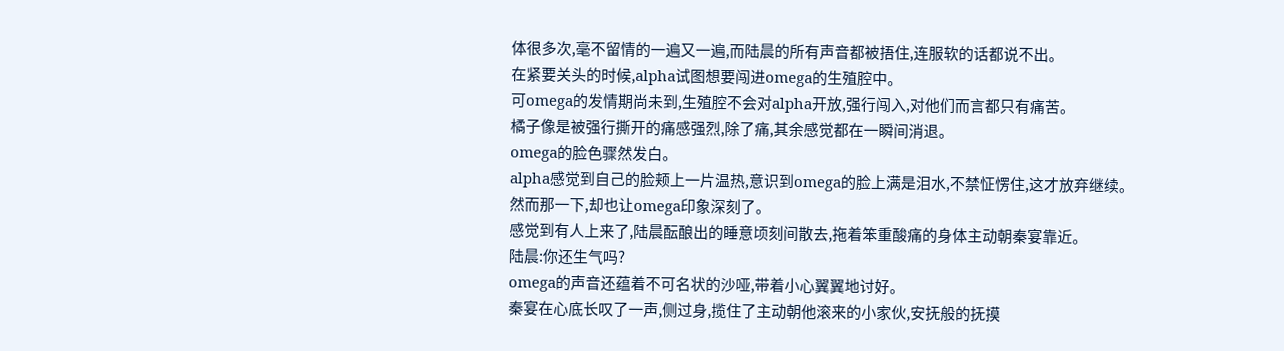体很多次,毫不留情的一遍又一遍,而陆晨的所有声音都被捂住,连服软的话都说不出。
在紧要关头的时候,alpha试图想要闯进omega的生殖腔中。
可omega的发情期尚未到,生殖腔不会对alpha开放,强行闯入,对他们而言都只有痛苦。
橘子像是被强行撕开的痛感强烈,除了痛,其余感觉都在一瞬间消退。
omega的脸色骤然发白。
alpha感觉到自己的脸颊上一片温热,意识到omega的脸上满是泪水,不禁怔愣住,这才放弃继续。
然而那一下,却也让omega印象深刻了。
感觉到有人上来了,陆晨酝酿出的睡意顷刻间散去,拖着笨重酸痛的身体主动朝秦宴靠近。
陆晨:你还生气吗?
omega的声音还蕴着不可名状的沙哑,带着小心翼翼地讨好。
秦宴在心底长叹了一声,侧过身,揽住了主动朝他滚来的小家伙,安抚般的抚摸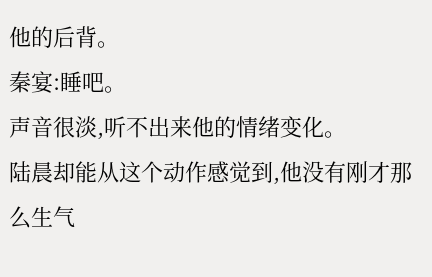他的后背。
秦宴:睡吧。
声音很淡,听不出来他的情绪变化。
陆晨却能从这个动作感觉到,他没有刚才那么生气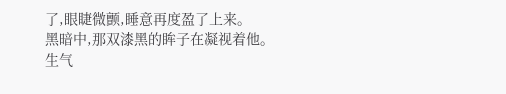了,眼睫微颤,睡意再度盈了上来。
黑暗中,那双漆黑的眸子在凝视着他。
生气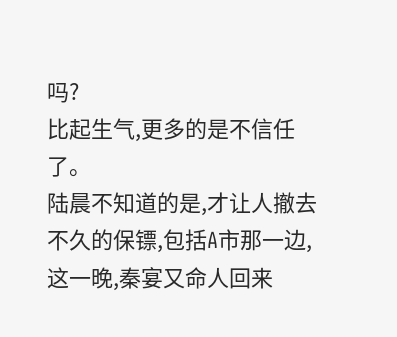吗?
比起生气,更多的是不信任了。
陆晨不知道的是,才让人撤去不久的保镖,包括A市那一边,这一晚,秦宴又命人回来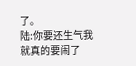了。
陆:你要还生气我就真的要闹了